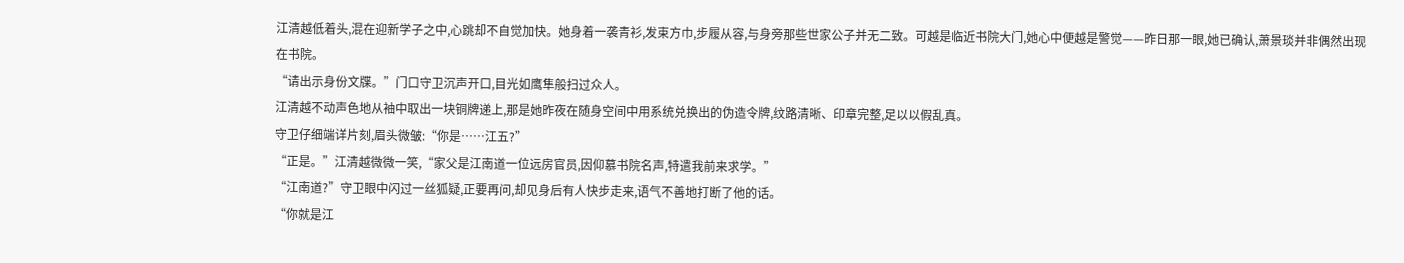江清越低着头,混在迎新学子之中,心跳却不自觉加快。她身着一袭青衫,发束方巾,步履从容,与身旁那些世家公子并无二致。可越是临近书院大门,她心中便越是警觉——昨日那一眼,她已确认,萧景琰并非偶然出现在书院。
“请出示身份文牒。”门口守卫沉声开口,目光如鹰隼般扫过众人。
江清越不动声色地从袖中取出一块铜牌递上,那是她昨夜在随身空间中用系统兑换出的伪造令牌,纹路清晰、印章完整,足以以假乱真。
守卫仔细端详片刻,眉头微皱:“你是……江五?”
“正是。”江清越微微一笑,“家父是江南道一位远房官员,因仰慕书院名声,特遣我前来求学。”
“江南道?”守卫眼中闪过一丝狐疑,正要再问,却见身后有人快步走来,语气不善地打断了他的话。
“你就是江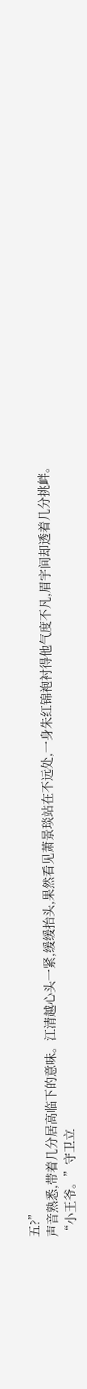五?”
声音熟悉,带着几分居高临下的意味。江清越心头一紧,缓缓抬头,果然看见萧景琰站在不远处,一身朱红锦袍衬得他气度不凡,眉宇间却透着几分挑衅。
“小王爷。”守卫立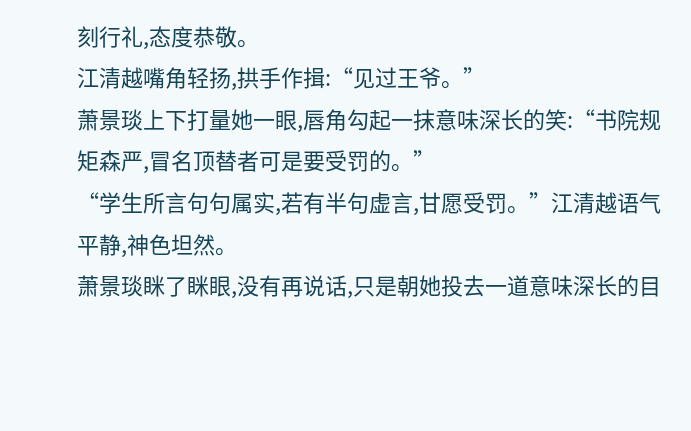刻行礼,态度恭敬。
江清越嘴角轻扬,拱手作揖:“见过王爷。”
萧景琰上下打量她一眼,唇角勾起一抹意味深长的笑:“书院规矩森严,冒名顶替者可是要受罚的。”
“学生所言句句属实,若有半句虚言,甘愿受罚。”江清越语气平静,神色坦然。
萧景琰眯了眯眼,没有再说话,只是朝她投去一道意味深长的目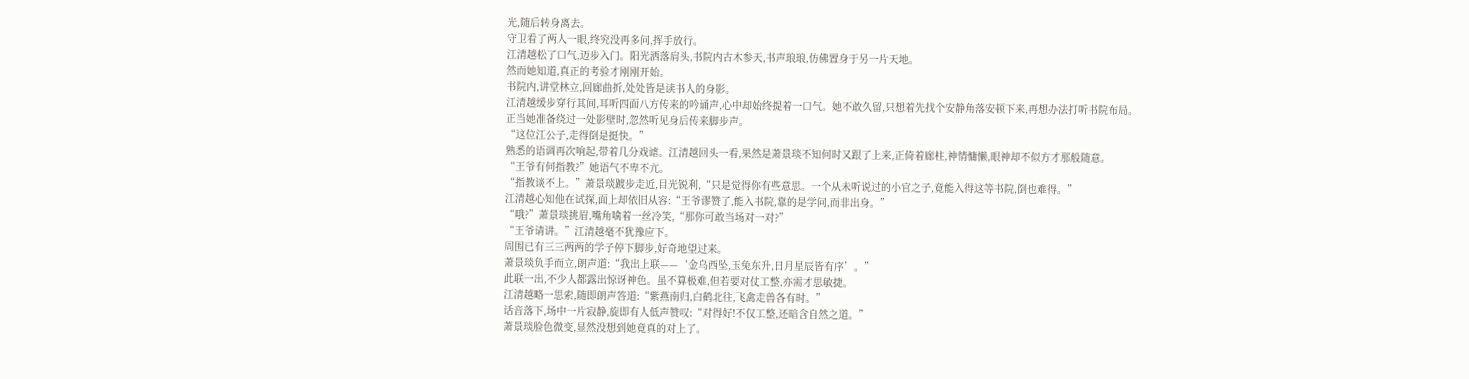光,随后转身离去。
守卫看了两人一眼,终究没再多问,挥手放行。
江清越松了口气,迈步入门。阳光洒落肩头,书院内古木参天,书声琅琅,仿佛置身于另一片天地。
然而她知道,真正的考验才刚刚开始。
书院内,讲堂林立,回廊曲折,处处皆是读书人的身影。
江清越缓步穿行其间,耳听四面八方传来的吟诵声,心中却始终提着一口气。她不敢久留,只想着先找个安静角落安顿下来,再想办法打听书院布局。
正当她准备绕过一处影壁时,忽然听见身后传来脚步声。
“这位江公子,走得倒是挺快。”
熟悉的语调再次响起,带着几分戏谑。江清越回头一看,果然是萧景琰不知何时又跟了上来,正倚着廊柱,神情慵懒,眼神却不似方才那般随意。
“王爷有何指教?”她语气不卑不亢。
“指教谈不上。”萧景琰踱步走近,目光锐利,“只是觉得你有些意思。一个从未听说过的小官之子,竟能入得这等书院,倒也难得。”
江清越心知他在试探,面上却依旧从容:“王爷谬赞了,能入书院,靠的是学问,而非出身。”
“哦?”萧景琰挑眉,嘴角噙着一丝冷笑,“那你可敢当场对一对?”
“王爷请讲。”江清越毫不犹豫应下。
周围已有三三两两的学子停下脚步,好奇地望过来。
萧景琰负手而立,朗声道:“我出上联——‘金乌西坠,玉兔东升,日月星辰皆有序’。”
此联一出,不少人都露出惊讶神色。虽不算极难,但若要对仗工整,亦需才思敏捷。
江清越略一思索,随即朗声答道:“紫燕南归,白鹤北往,飞禽走兽各有时。”
话音落下,场中一片寂静,旋即有人低声赞叹:“对得好!不仅工整,还暗含自然之道。”
萧景琰脸色微变,显然没想到她竟真的对上了。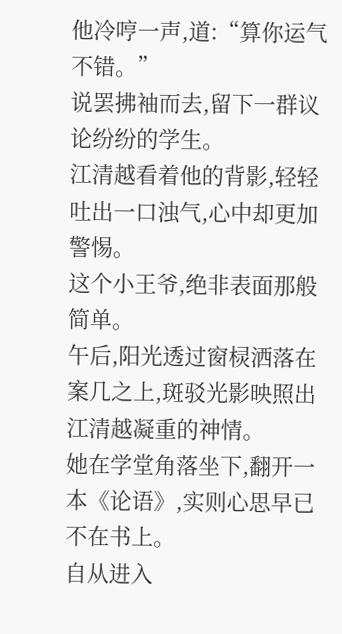他冷哼一声,道:“算你运气不错。”
说罢拂袖而去,留下一群议论纷纷的学生。
江清越看着他的背影,轻轻吐出一口浊气,心中却更加警惕。
这个小王爷,绝非表面那般简单。
午后,阳光透过窗棂洒落在案几之上,斑驳光影映照出江清越凝重的神情。
她在学堂角落坐下,翻开一本《论语》,实则心思早已不在书上。
自从进入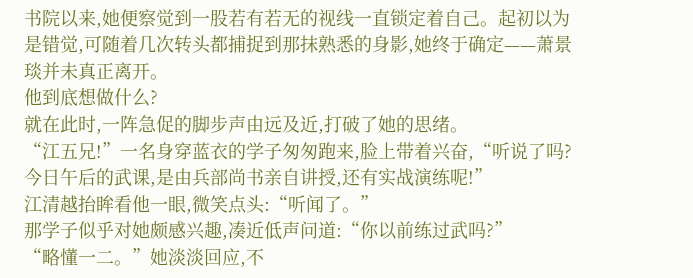书院以来,她便察觉到一股若有若无的视线一直锁定着自己。起初以为是错觉,可随着几次转头都捕捉到那抹熟悉的身影,她终于确定——萧景琰并未真正离开。
他到底想做什么?
就在此时,一阵急促的脚步声由远及近,打破了她的思绪。
“江五兄!”一名身穿蓝衣的学子匆匆跑来,脸上带着兴奋,“听说了吗?今日午后的武课,是由兵部尚书亲自讲授,还有实战演练呢!”
江清越抬眸看他一眼,微笑点头:“听闻了。”
那学子似乎对她颇感兴趣,凑近低声问道:“你以前练过武吗?”
“略懂一二。”她淡淡回应,不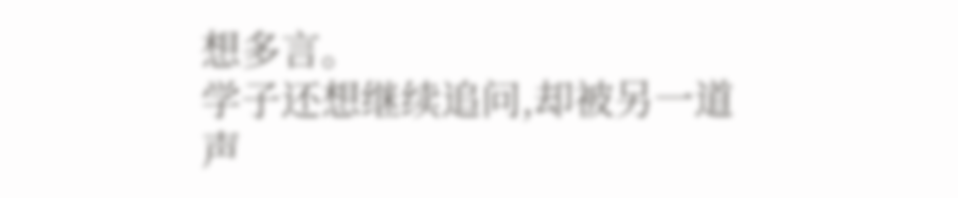想多言。
学子还想继续追问,却被另一道声